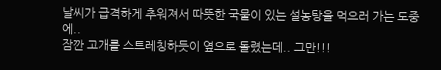날씨가 급격하게 추워져서 따뜻한 국물이 있는 설농탕을 먹으러 가는 도중에..
잠깐 고개를 스트레칭하듯이 옆으로 돌렸는데.. 그만!!!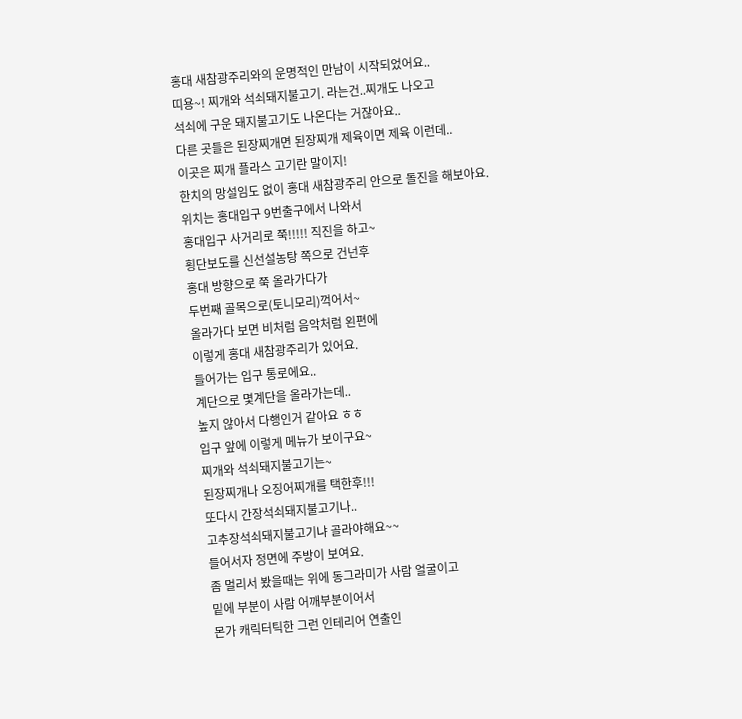홍대 새참광주리와의 운명적인 만남이 시작되었어요..
띠용~! 찌개와 석쇠돼지불고기. 라는건..찌개도 나오고
석쇠에 구운 돼지불고기도 나온다는 거잖아요..
다른 곳들은 된장찌개면 된장찌개 제육이면 제육 이런데..
이곳은 찌개 플라스 고기란 말이지!
한치의 망설임도 없이 홍대 새참광주리 안으로 돌진을 해보아요.
위치는 홍대입구 9번출구에서 나와서
홍대입구 사거리로 쭉!!!!! 직진을 하고~
횡단보도를 신선설농탕 쪽으로 건넌후
홍대 방향으로 쭉 올라가다가
두번째 골목으로(토니모리)꺽어서~
올라가다 보면 비처럼 음악처럼 왼편에
이렇게 홍대 새참광주리가 있어요.
들어가는 입구 통로에요..
계단으로 몇계단을 올라가는데..
높지 않아서 다행인거 같아요 ㅎㅎ
입구 앞에 이렇게 메뉴가 보이구요~
찌개와 석쇠돼지불고기는~
된장찌개나 오징어찌개를 택한후!!!
또다시 간장석쇠돼지불고기나..
고추장석쇠돼지불고기냐 골라야해요~~
들어서자 정면에 주방이 보여요.
좀 멀리서 봤을때는 위에 동그라미가 사람 얼굴이고
밑에 부분이 사람 어깨부분이어서
몬가 캐릭터틱한 그런 인테리어 연출인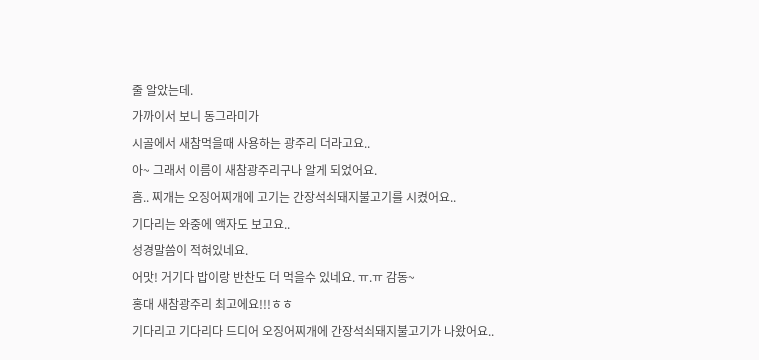줄 알았는데.
가까이서 보니 동그라미가
시골에서 새참먹을때 사용하는 광주리 더라고요..
아~ 그래서 이름이 새참광주리구나 알게 되었어요.
흠.. 찌개는 오징어찌개에 고기는 간장석쇠돼지불고기를 시켰어요..
기다리는 와중에 액자도 보고요..
성경말씀이 적혀있네요.
어맛! 거기다 밥이랑 반찬도 더 먹을수 있네요. ㅠ.ㅠ 감동~
홍대 새참광주리 최고에요!!!ㅎㅎ
기다리고 기다리다 드디어 오징어찌개에 간장석쇠돼지불고기가 나왔어요..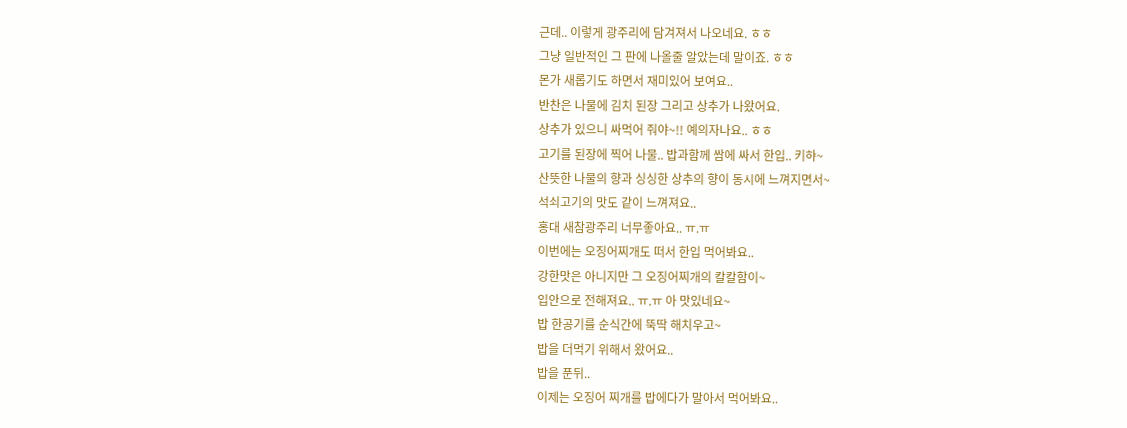근데.. 이렇게 광주리에 담겨져서 나오네요. ㅎㅎ
그냥 일반적인 그 판에 나올줄 알았는데 말이죠. ㅎㅎ
몬가 새롭기도 하면서 재미있어 보여요..
반찬은 나물에 김치 된장 그리고 상추가 나왔어요.
상추가 있으니 싸먹어 줘야~!! 예의자나요.. ㅎㅎ
고기를 된장에 찍어 나물.. 밥과함께 쌈에 싸서 한입.. 키햐~
산뜻한 나물의 향과 싱싱한 상추의 향이 동시에 느껴지면서~
석쇠고기의 맛도 같이 느껴져요..
홍대 새참광주리 너무좋아요.. ㅠ.ㅠ
이번에는 오징어찌개도 떠서 한입 먹어봐요..
강한맛은 아니지만 그 오징어찌개의 칼칼함이~
입안으로 전해져요.. ㅠ.ㅠ 아 맛있네요~
밥 한공기를 순식간에 뚝딱 해치우고~
밥을 더먹기 위해서 왔어요..
밥을 푼뒤..
이제는 오징어 찌개를 밥에다가 말아서 먹어봐요..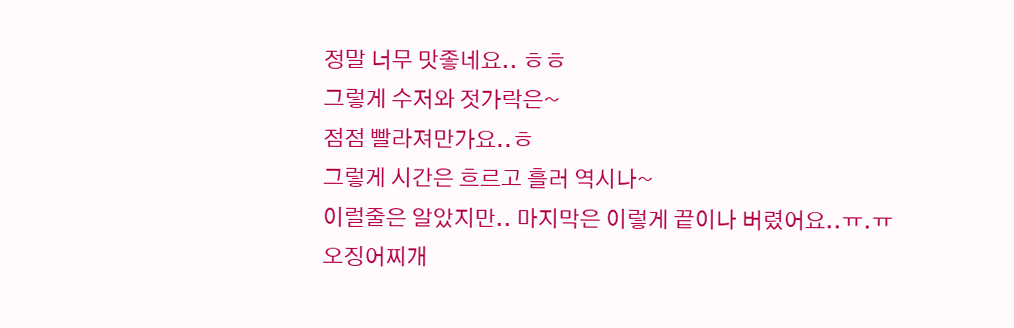정말 너무 맛좋네요.. ㅎㅎ
그렇게 수저와 젓가락은~
점점 빨라져만가요..ㅎ
그렇게 시간은 흐르고 흘러 역시나~
이럴줄은 알았지만.. 마지막은 이렇게 끝이나 버렸어요..ㅠ.ㅠ
오징어찌개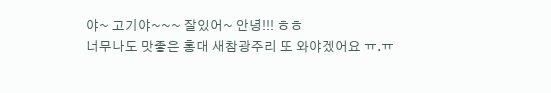야~ 고기야~~~ 잘있어~ 안녕!!! ㅎㅎ
너무나도 맛좋은 홍대 새참광주리 또 와야겠어요 ㅠ.ㅠ